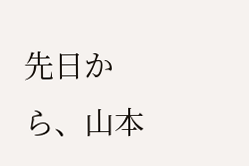先日から、山本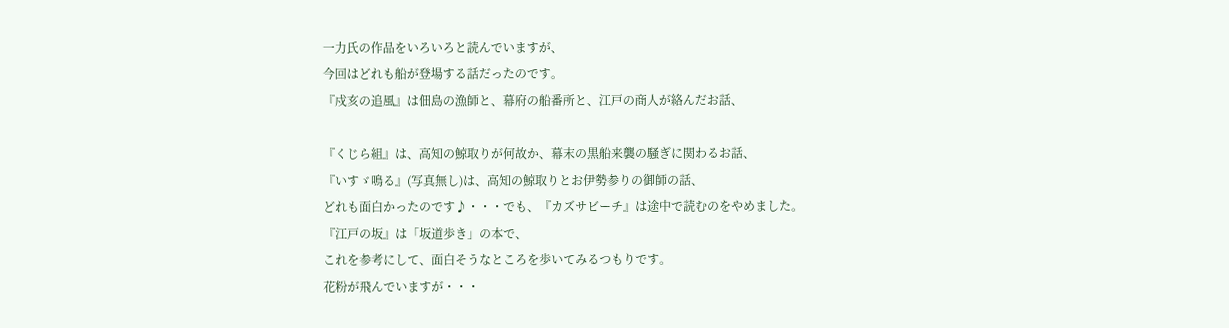一力氏の作品をいろいろと読んでいますが、
今回はどれも船が登場する話だったのです。
『戍亥の追風』は佃島の漁師と、幕府の船番所と、江戸の商人が絡んだお話、

『くじら組』は、高知の鯨取りが何故か、幕末の黒船来襲の騒ぎに関わるお話、
『いすゞ鳴る』(写真無し)は、高知の鯨取りとお伊勢参りの御師の話、
どれも面白かったのです♪・・・でも、『カズサビーチ』は途中で読むのをやめました。
『江戸の坂』は「坂道歩き」の本で、
これを参考にして、面白そうなところを歩いてみるつもりです。
花粉が飛んでいますが・・・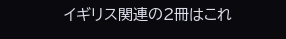イギリス関連の2冊はこれ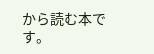から読む本です。